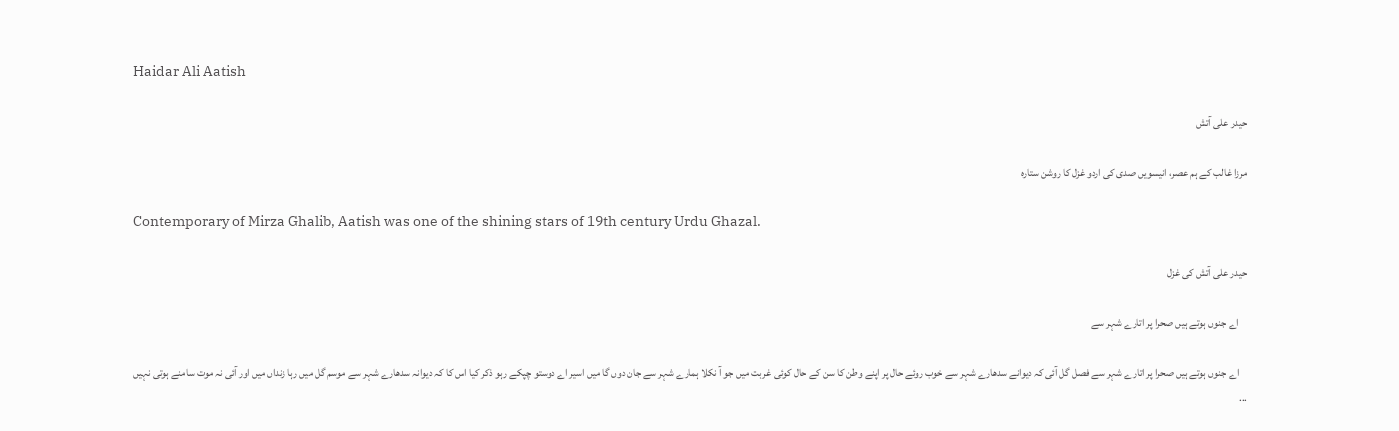Haidar Ali Aatish

حیدر علی آتش

مرزا غالب کے ہم عصر، انیسویں صدی کی اردو غزل کا روشن ستارہ

Contemporary of Mirza Ghalib, Aatish was one of the shining stars of 19th century Urdu Ghazal.

حیدر علی آتش کی غزل

    اے جنوں ہوتے ہیں صحرا پر اتارے شہر سے

    اے جنوں ہوتے ہیں صحرا پر اتارے شہر سے فصل گل آئی کہ دیوانے سدھارے شہر سے خوب روئے حال پر اپنے وطن کا سن کے حال کوئی غربت میں جو آ نکلا ہمارے شہر سے جان دوں گا میں اسیر اے دوستو چپکے رہو ذکر کیا اس کا کہ دیوانہ سدھارے شہر سے موسم گل میں رہا زنداں میں اور آئی نہ موت سامنے ہوتی نہیں ...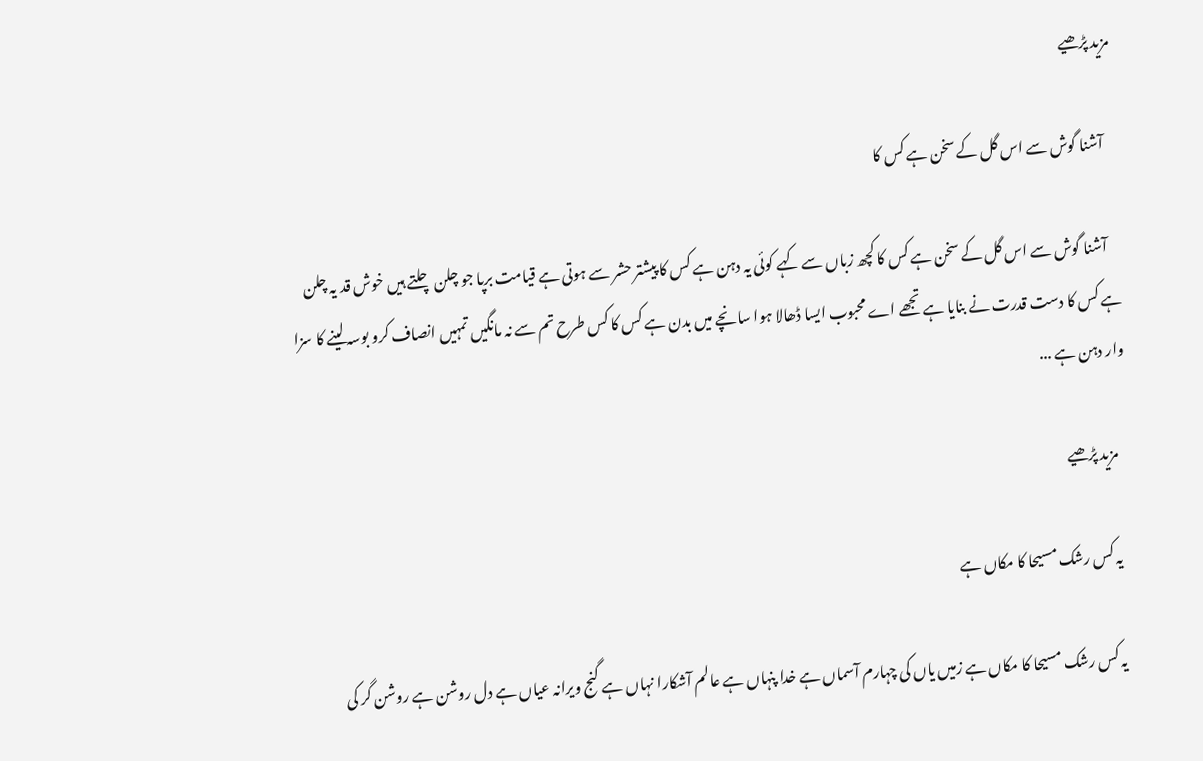مزید پڑھیے

    آشنا گوش سے اس گل کے سخن ہے کس کا

    آشنا گوش سے اس گل کے سخن ہے کس کا کچھ زباں سے کہے کوئی یہ دہن ہے کس کا پیشتر حشر سے ہوتی ہے قیامت برپا جو چلن چلتے ہیں خوش قد یہ چلن ہے کس کا دست قدرت نے بنایا ہے تجھے اے محبوب ایسا ڈھالا ہوا سانچے میں بدن ہے کس کا کس طرح تم سے نہ مانگیں تمہیں انصاف کرو بوسہ لینے کا سزا وار دہن ہے ...

    مزید پڑھیے

    یہ کس رشک مسیحا کا مکاں ہے

    یہ کس رشک مسیحا کا مکاں ہے زمیں یاں کی چہارم آسماں ہے خدا پنہاں ہے عالم آشکارا نہاں ہے گنج ویرانہ عیاں ہے دل روشن ہے روشن گر کی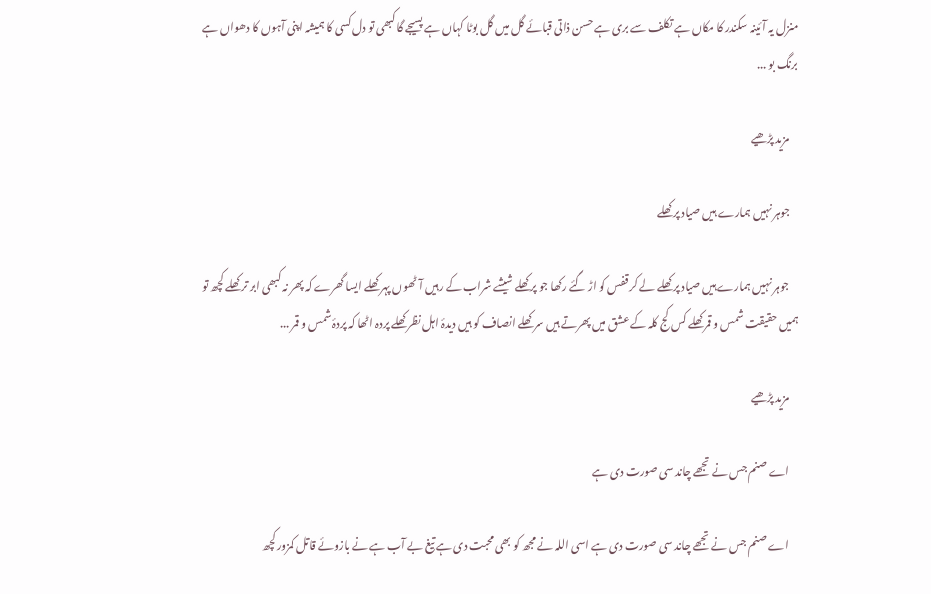منزل یہ آئینہ سکندر کا مکاں ہے تکلف سے بری ہے حسن ذاتی قبائے گل میں گل بوٹا کہاں ہے پسیجے گا کبھی تو دل کسی کا ہمیشہ اپنی آہوں کا دھواں ہے برنگ بو ...

    مزید پڑھیے

    جوہر نہیں ہمارے ہیں صیاد پر کھلے

    جوہر نہیں ہمارے ہیں صیاد پر کھلے لے کر قفس کو اڑ گئے رکھا جو پر کھلے شیشے شراب کے رہیں آٹھوں پہر کھلے ایسا گھرے کہ پھر نہ کبھی ابر تر کھلے کچھ تو ہمیں حقیقت شمس و قمر کھلے کس کج کلہ کے عشق میں پھرتے ہیں سر کھلے انصاف کو ہیں دیدۂ اہل نظر کھلے پردہ اٹھا کہ پردۂ شمس و قمر ...

    مزید پڑھیے

    اے صنم جس نے تجھے چاند سی صورت دی ہے

    اے صنم جس نے تجھے چاند سی صورت دی ہے اسی اللہ نے مجھ کو بھی محبت دی ہے تیغ بے آب ہے نے بازوئے قاتل کمزور کچھ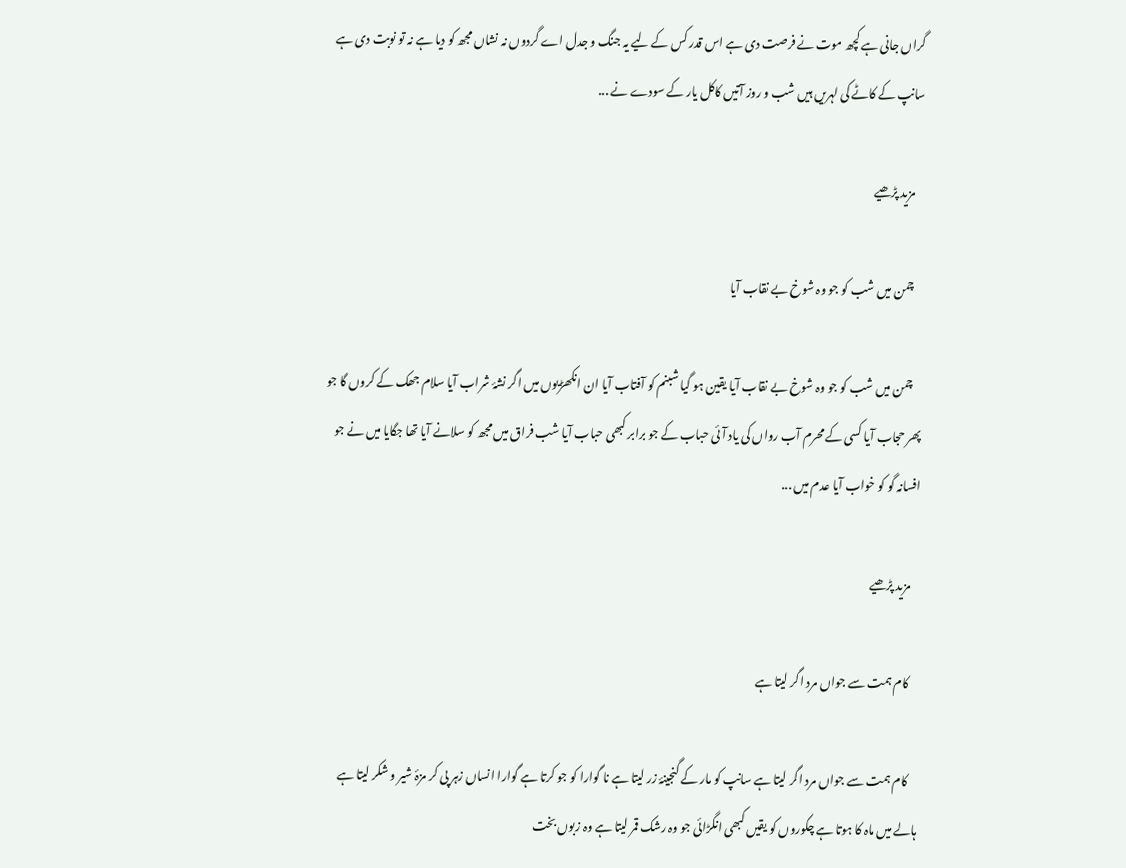گراں جانی ہے کچھ موت نے فرصت دی ہے اس قدر کس کے لیے یہ جنگ و جدل اے گردوں نہ نشاں مجھ کو دیا ہے نہ تو نوبت دی ہے سانپ کے کاٹے کی لہریں ہیں شب و روز آتیں کاکل یار کے سودے نے ...

    مزید پڑھیے

    چمن میں شب کو جو وہ شوخ بے نقاب آیا

    چمن میں شب کو جو وہ شوخ بے نقاب آیا یقین ہو گیا شبنم کو آفتاب آیا ان انکھڑیوں میں اگر نشۂ شراب آیا سلام جھک کے کروں گا جو پھر حجاب آیا کسی کے محرم آب رواں کی یاد آئی حباب کے جو برابر کبھی حباب آیا شب فراق میں مجھ کو سلانے آیا تھا جگایا میں نے جو افسانہ گو کو خواب آیا عدم میں ...

    مزید پڑھیے

    کام ہمت سے جواں مرد اگر لیتا ہے

    کام ہمت سے جواں مرد اگر لیتا ہے سانپ کو مار کے گنجینۂ زر لیتا ہے نا گوارا کو جو کرتا ہے گوارا انساں زہر پی کر مزۂ شیر و شکر لیتا ہے ہالے میں ماہ کا ہوتا ہے چکوروں کو یقیں کبھی انگڑائی جو وہ رشک قمر لیتا ہے وہ زبوں بخت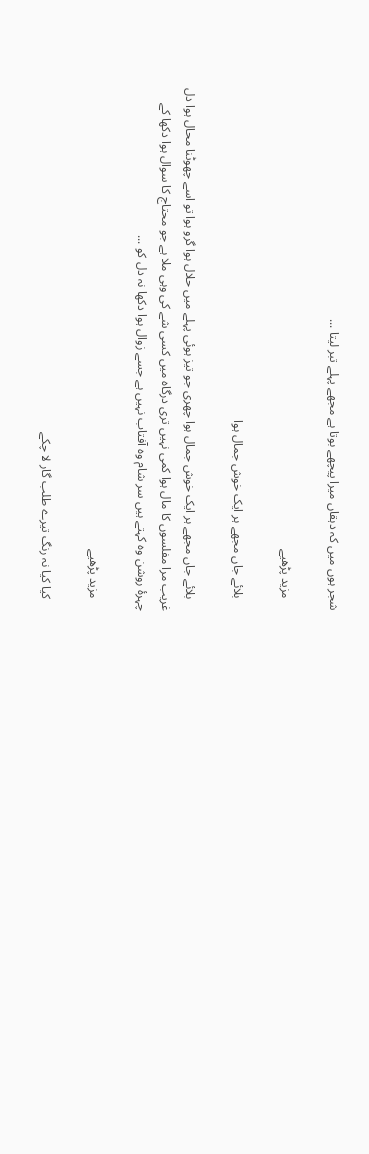شجر ہوں میں کہ دہقاں میرا پیچھے بوتا ہے مجھے پہلے تبر لیتا ...

    مزید پڑھیے

    بلائے جاں مجھے ہر ایک خوش جمال ہوا

    بلائے جاں مجھے ہر ایک خوش جمال ہوا چھری جو تیز ہوئی پہلے میں حلال ہوا گرو ہوا تو اسے چھوٹنا محال ہوا دل غریب مرا مفلسوں کا مال ہوا کمی نہیں تری درگاہ میں کسی شے کی وہی ملا ہے جو محتاج کا سوال ہوا دکھا کے چہرۂ روشن وہ کہتے ہیں سر شام وہ آفتاب نہیں ہے جسے زوال ہوا دکھا نہ دل کو ...

    مزید پڑھیے

    کیا کیا نہ رنگ تیرے طلب گار لا چکے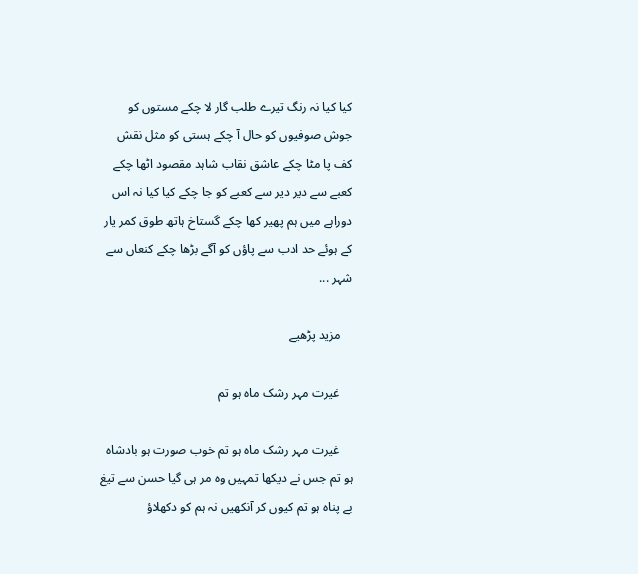کیا کیا نہ رنگ تیرے طلب گار لا چکے مستوں کو جوش صوفیوں کو حال آ چکے ہستی کو مثل نقش کف پا مٹا چکے عاشق نقاب شاہد مقصود اٹھا چکے کعبے سے دیر دیر سے کعبے کو جا چکے کیا کیا نہ اس دوراہے میں ہم پھیر کھا چکے گستاخ ہاتھ طوق کمر یار کے ہوئے حد ادب سے پاؤں کو آگے بڑھا چکے کنعاں سے شہر ...

    مزید پڑھیے

    غیرت مہر رشک ماہ ہو تم

    غیرت مہر رشک ماہ ہو تم خوب صورت ہو بادشاہ ہو تم جس نے دیکھا تمہیں وہ مر ہی گیا حسن سے تیغ بے پناہ ہو تم کیوں کر آنکھیں نہ ہم کو دکھلاؤ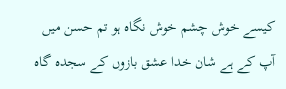کیسے خوش چشم خوش نگاہ ہو تم حسن میں آپ کے ہے شان خدا عشق بازوں کے سجدہ گاہ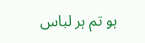ہو تم ہر لباس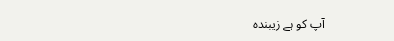آپ کو ہے زیبندہ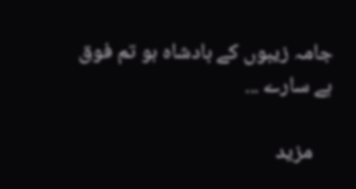جامہ زیبوں کے بادشاہ ہو تم فوق ہے سارے ...

    مزید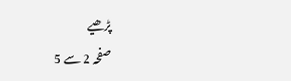پڑھیے
صفحہ 2 سے 5